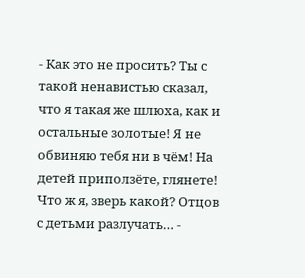- Как это не просить? Ты с такой ненавистью сказал, что я такая же шлюха, как и остальные золотые! Я не обвиняю тебя ни в чём! На детей приползёте, глянете! Что ж я, зверь какой? Отцов с детьми разлучать… -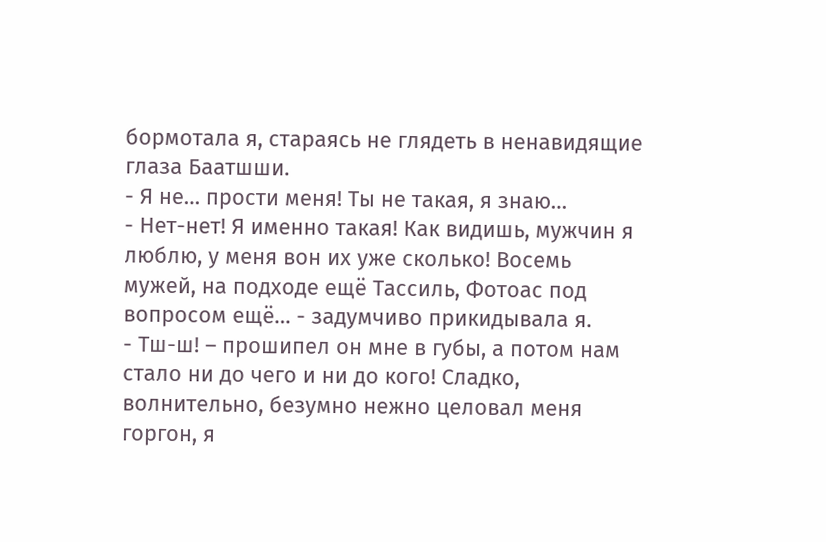бормотала я, стараясь не глядеть в ненавидящие глаза Баатшши.
- Я не… прости меня! Ты не такая, я знаю…
- Нет-нет! Я именно такая! Как видишь, мужчин я люблю, у меня вон их уже сколько! Восемь мужей, на подходе ещё Тассиль, Фотоас под вопросом ещё… - задумчиво прикидывала я.
- Тш-ш! – прошипел он мне в губы, а потом нам стало ни до чего и ни до кого! Сладко, волнительно, безумно нежно целовал меня горгон, я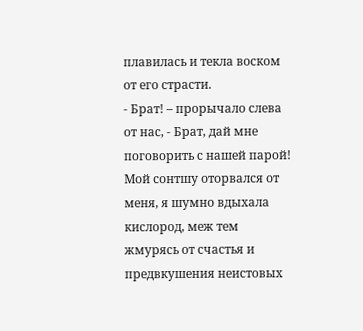плавилась и текла воском от его страсти.
- Брат! – прорычало слева от нас, - Брат, дай мне поговорить с нашей парой!
Мой сонтшу оторвался от меня, я шумно вдыхала кислород, меж тем жмурясь от счастья и предвкушения неистовых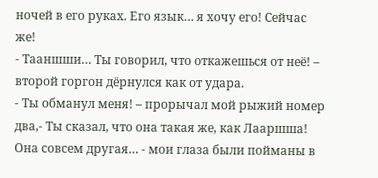ночей в его руках. Его язык… я хочу его! Сейчас же!
- Тааншши… Ты говорил, что откажешься от неё! – второй горгон дёрнулся как от удара.
- Ты обманул меня! – прорычал мой рыжий номер два,- Ты сказал, что она такая же, как Лааршша! Она совсем другая… - мои глаза были пойманы в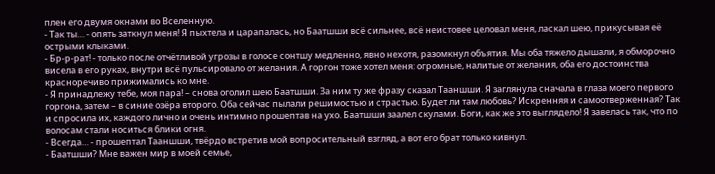плен его двумя окнами во Вселенную.
- Так ты… - опять заткнул меня! Я пыхтела и царапалась, но Баатшши всё сильнее, всё неистовее целовал меня, ласкал шею, прикусывая её острыми клыками.
- Бр-р-рат! - только после отчётливой угрозы в голосе сонтшу медленно, явно нехотя, разомкнул объятия. Мы оба тяжело дышали, я обморочно висела в его руках, внутри всё пульсировало от желания. А горгон тоже хотел меня: огромные, налитые от желания, оба его достоинства красноречиво прижимались ко мне.
- Я принадлежу тебе, моя пара! – снова оголил шею Баатшши. За ним ту же фразу сказал Тааншши. Я заглянула сначала в глаза моего первого горгона, затем – в синие озёра второго. Оба сейчас пылали решимостью и страстью. Будет ли там любовь? Искренняя и самоотверженная? Так и спросила их, каждого лично и очень интимно прошептав на ухо. Баатшши заалел скулами. Боги, как же это выглядело! Я завелась так, что по волосам стали носиться блики огня.
- Всегда… - прошептал Тааншши, твёрдо встретив мой вопросительный взгляд, а вот его брат только кивнул.
- Баатшши? Мне важен мир в моей семье,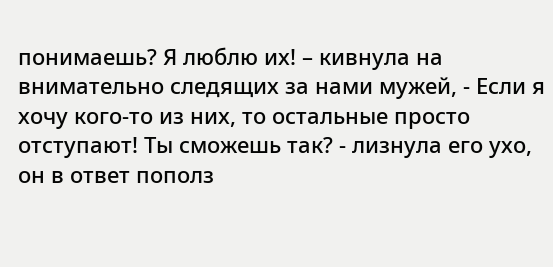понимаешь? Я люблю их! – кивнула на внимательно следящих за нами мужей, - Если я хочу кого-то из них, то остальные просто отступают! Ты сможешь так? - лизнула его ухо, он в ответ пополз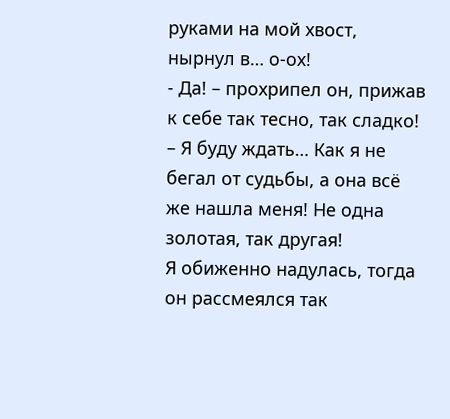руками на мой хвост, нырнул в… о-ох!
- Да! – прохрипел он, прижав к себе так тесно, так сладко! – Я буду ждать… Как я не бегал от судьбы, а она всё же нашла меня! Не одна золотая, так другая!
Я обиженно надулась, тогда он рассмеялся так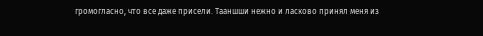громогласно, что все даже присели. Тааншши нежно и ласково принял меня из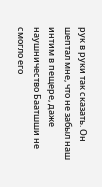рук в руки так сказать. Он шептал мне, что не забыл наш интим в пещере, даже наушничество Баатшши не смогло его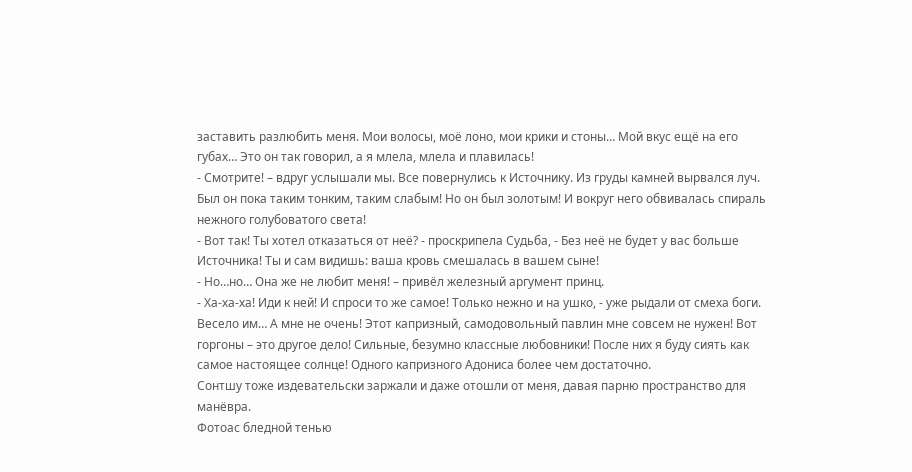заставить разлюбить меня. Мои волосы, моё лоно, мои крики и стоны… Мой вкус ещё на его губах… Это он так говорил, а я млела, млела и плавилась!
- Смотрите! – вдруг услышали мы. Все повернулись к Источнику. Из груды камней вырвался луч. Был он пока таким тонким, таким слабым! Но он был золотым! И вокруг него обвивалась спираль нежного голубоватого света!
- Вот так! Ты хотел отказаться от неё? - проскрипела Судьба, - Без неё не будет у вас больше Источника! Ты и сам видишь: ваша кровь смешалась в вашем сыне!
- Но…но… Она же не любит меня! – привёл железный аргумент принц.
- Ха-ха-ха! Иди к ней! И спроси то же самое! Только нежно и на ушко, - уже рыдали от смеха боги. Весело им… А мне не очень! Этот капризный, самодовольный павлин мне совсем не нужен! Вот горгоны – это другое дело! Сильные, безумно классные любовники! После них я буду сиять как самое настоящее солнце! Одного капризного Адониса более чем достаточно.
Сонтшу тоже издевательски заржали и даже отошли от меня, давая парню пространство для манёвра.
Фотоас бледной тенью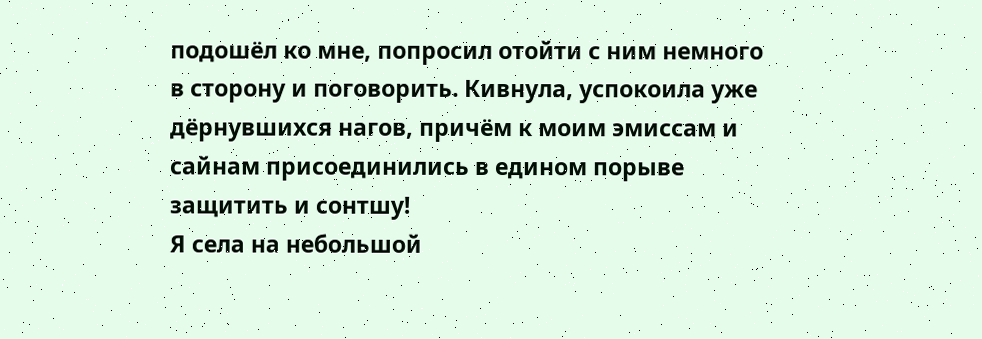подошёл ко мне, попросил отойти с ним немного в сторону и поговорить. Кивнула, успокоила уже дёрнувшихся нагов, причём к моим эмиссам и сайнам присоединились в едином порыве защитить и сонтшу!
Я села на небольшой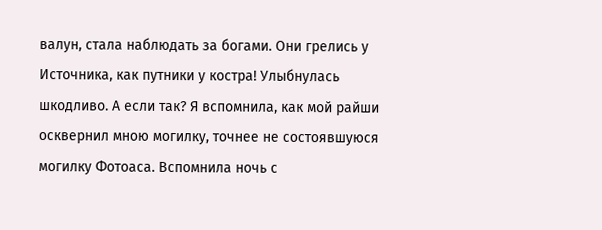валун, стала наблюдать за богами. Они грелись у Источника, как путники у костра! Улыбнулась шкодливо. А если так? Я вспомнила, как мой райши осквернил мною могилку, точнее не состоявшуюся могилку Фотоаса. Вспомнила ночь с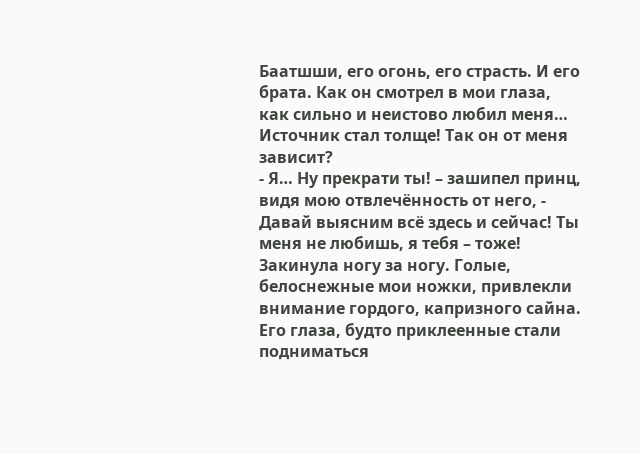Баатшши, его огонь, его страсть. И его брата. Как он смотрел в мои глаза, как сильно и неистово любил меня… Источник стал толще! Так он от меня зависит?
- Я… Ну прекрати ты! – зашипел принц, видя мою отвлечённость от него, - Давай выясним всё здесь и сейчас! Ты меня не любишь, я тебя – тоже!
Закинула ногу за ногу. Голые, белоснежные мои ножки, привлекли внимание гордого, капризного сайна. Его глаза, будто приклеенные стали подниматься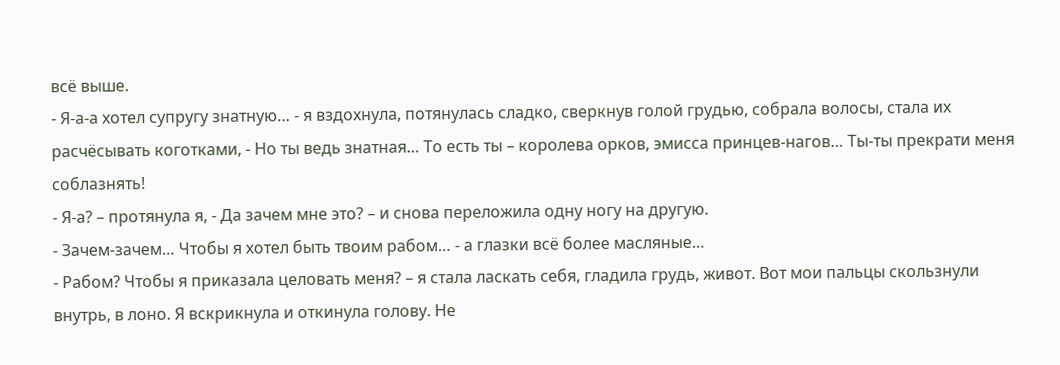всё выше.
- Я-а-а хотел супругу знатную… - я вздохнула, потянулась сладко, сверкнув голой грудью, собрала волосы, стала их расчёсывать коготками, - Но ты ведь знатная… То есть ты – королева орков, эмисса принцев-нагов… Ты-ты прекрати меня соблазнять!
- Я-а? – протянула я, - Да зачем мне это? – и снова переложила одну ногу на другую.
- Зачем-зачем… Чтобы я хотел быть твоим рабом… - а глазки всё более масляные…
- Рабом? Чтобы я приказала целовать меня? – я стала ласкать себя, гладила грудь, живот. Вот мои пальцы скользнули внутрь, в лоно. Я вскрикнула и откинула голову. Не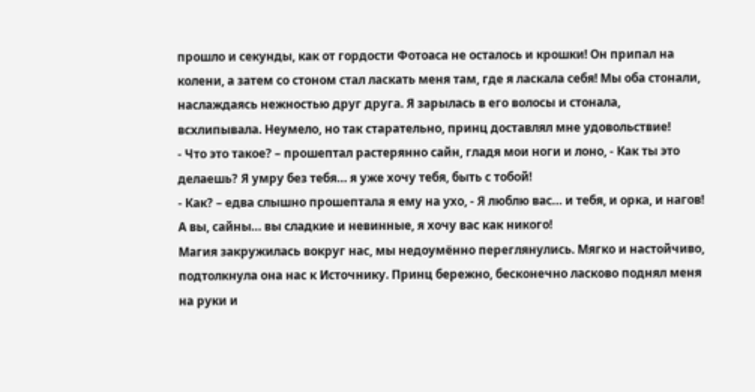прошло и секунды, как от гордости Фотоаса не осталось и крошки! Он припал на колени, а затем со стоном стал ласкать меня там, где я ласкала себя! Мы оба стонали, наслаждаясь нежностью друг друга. Я зарылась в его волосы и стонала, всхлипывала. Неумело, но так старательно, принц доставлял мне удовольствие!
- Что это такое? – прошептал растерянно сайн, гладя мои ноги и лоно, - Как ты это делаешь? Я умру без тебя… я уже хочу тебя, быть с тобой!
- Как? – едва слышно прошептала я ему на ухо, - Я люблю вас… и тебя, и орка, и нагов! А вы, сайны… вы сладкие и невинные, я хочу вас как никого!
Магия закружилась вокруг нас, мы недоумённо переглянулись. Мягко и настойчиво, подтолкнула она нас к Источнику. Принц бережно, бесконечно ласково поднял меня на руки и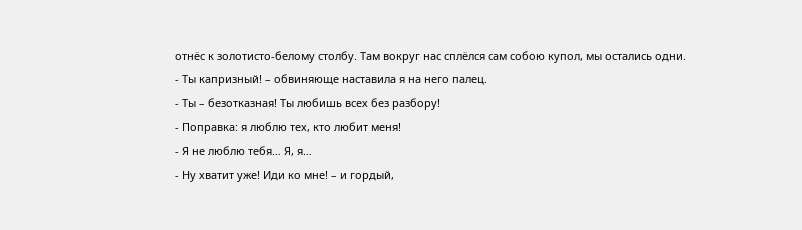отнёс к золотисто-белому столбу. Там вокруг нас сплёлся сам собою купол, мы остались одни.
- Ты капризный! – обвиняюще наставила я на него палец.
- Ты – безотказная! Ты любишь всех без разбору!
- Поправка: я люблю тех, кто любит меня!
- Я не люблю тебя… Я, я…
- Ну хватит уже! Иди ко мне! – и гордый,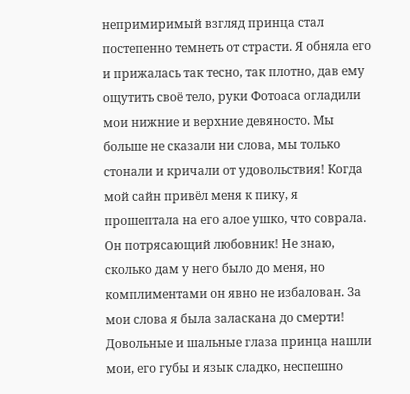непримиримый взгляд принца стал постепенно темнеть от страсти. Я обняла его и прижалась так тесно, так плотно, дав ему ощутить своё тело, руки Фотоаса огладили мои нижние и верхние девяносто. Мы больше не сказали ни слова, мы только стонали и кричали от удовольствия! Когда мой сайн привёл меня к пику, я прошептала на его алое ушко, что соврала. Он потрясающий любовник! Не знаю, сколько дам у него было до меня, но комплиментами он явно не избалован. За мои слова я была заласкана до смерти! Довольные и шальные глаза принца нашли мои, его губы и язык сладко, неспешно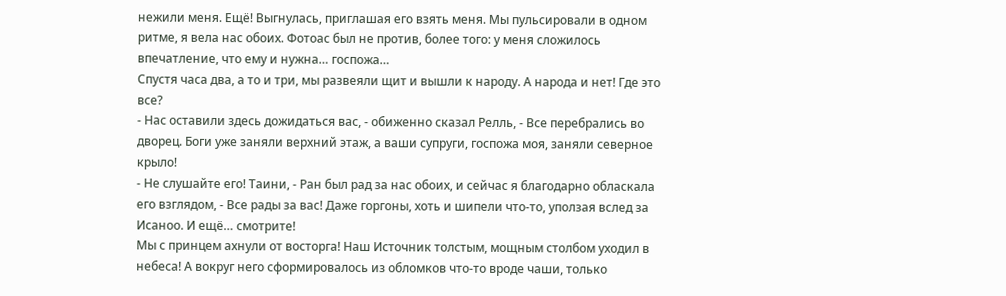нежили меня. Ещё! Выгнулась, приглашая его взять меня. Мы пульсировали в одном ритме, я вела нас обоих. Фотоас был не против, более того: у меня сложилось впечатление, что ему и нужна… госпожа…
Спустя часа два, а то и три, мы развеяли щит и вышли к народу. А народа и нет! Где это все?
- Нас оставили здесь дожидаться вас, - обиженно сказал Релль, - Все перебрались во дворец. Боги уже заняли верхний этаж, а ваши супруги, госпожа моя, заняли северное крыло!
- Не слушайте его! Таини, - Ран был рад за нас обоих, и сейчас я благодарно обласкала его взглядом, - Все рады за вас! Даже горгоны, хоть и шипели что-то, уползая вслед за Исаноо. И ещё… смотрите!
Мы с принцем ахнули от восторга! Наш Источник толстым, мощным столбом уходил в небеса! А вокруг него сформировалось из обломков что-то вроде чаши, только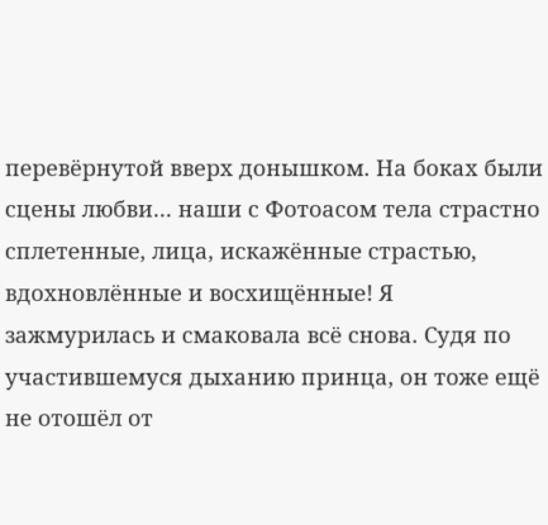перевёрнутой вверх донышком. На боках были сцены любви… наши с Фотоасом тела страстно сплетенные, лица, искажённые страстью, вдохновлённые и восхищённые! Я зажмурилась и смаковала всё снова. Судя по участившемуся дыханию принца, он тоже ещё не отошёл от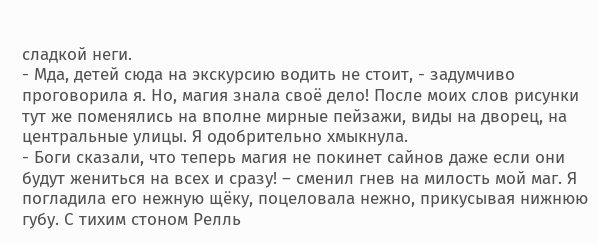сладкой неги.
- Мда, детей сюда на экскурсию водить не стоит, - задумчиво проговорила я. Но, магия знала своё дело! После моих слов рисунки тут же поменялись на вполне мирные пейзажи, виды на дворец, на центральные улицы. Я одобрительно хмыкнула.
- Боги сказали, что теперь магия не покинет сайнов даже если они будут жениться на всех и сразу! – сменил гнев на милость мой маг. Я погладила его нежную щёку, поцеловала нежно, прикусывая нижнюю губу. С тихим стоном Релль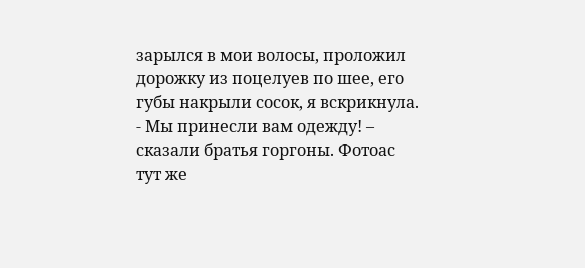зарылся в мои волосы, проложил дорожку из поцелуев по шее, его губы накрыли сосок, я вскрикнула.
- Мы принесли вам одежду! – сказали братья горгоны. Фотоас тут же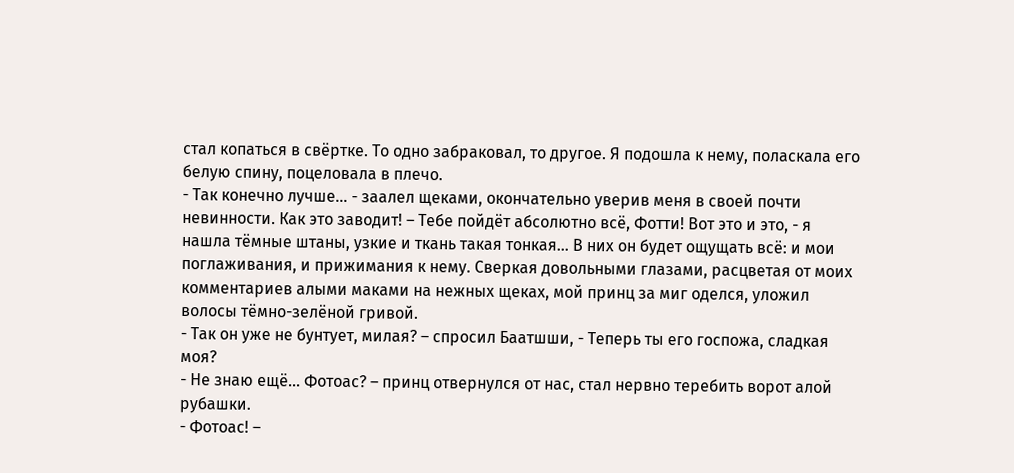стал копаться в свёртке. То одно забраковал, то другое. Я подошла к нему, поласкала его белую спину, поцеловала в плечо.
- Так конечно лучше… - заалел щеками, окончательно уверив меня в своей почти невинности. Как это заводит! – Тебе пойдёт абсолютно всё, Фотти! Вот это и это, - я нашла тёмные штаны, узкие и ткань такая тонкая… В них он будет ощущать всё: и мои поглаживания, и прижимания к нему. Сверкая довольными глазами, расцветая от моих комментариев алыми маками на нежных щеках, мой принц за миг оделся, уложил волосы тёмно-зелёной гривой.
- Так он уже не бунтует, милая? – спросил Баатшши, - Теперь ты его госпожа, сладкая моя?
- Не знаю ещё… Фотоас? – принц отвернулся от нас, стал нервно теребить ворот алой рубашки.
- Фотоас! –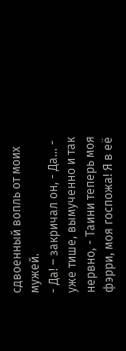сдвоенный вопль от моих мужей.
- Да! – закричал он, - Да… - уже тише, вымученно и так нервно, - Таини теперь моя фэрри, моя госпожа! Я в её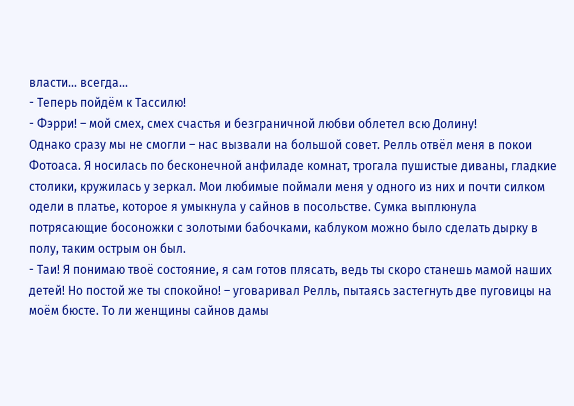власти… всегда…
- Теперь пойдём к Тассилю!
- Фэрри! – мой смех, смех счастья и безграничной любви облетел всю Долину!
Однако сразу мы не смогли – нас вызвали на большой совет. Релль отвёл меня в покои Фотоаса. Я носилась по бесконечной анфиладе комнат, трогала пушистые диваны, гладкие столики, кружилась у зеркал. Мои любимые поймали меня у одного из них и почти силком одели в платье, которое я умыкнула у сайнов в посольстве. Сумка выплюнула потрясающие босоножки с золотыми бабочками, каблуком можно было сделать дырку в полу, таким острым он был.
- Таи! Я понимаю твоё состояние, я сам готов плясать, ведь ты скоро станешь мамой наших детей! Но постой же ты спокойно! – уговаривал Релль, пытаясь застегнуть две пуговицы на моём бюсте. То ли женщины сайнов дамы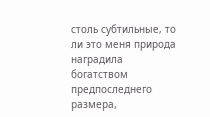столь субтильные, то ли это меня природа наградила богатством предпоследнего размера,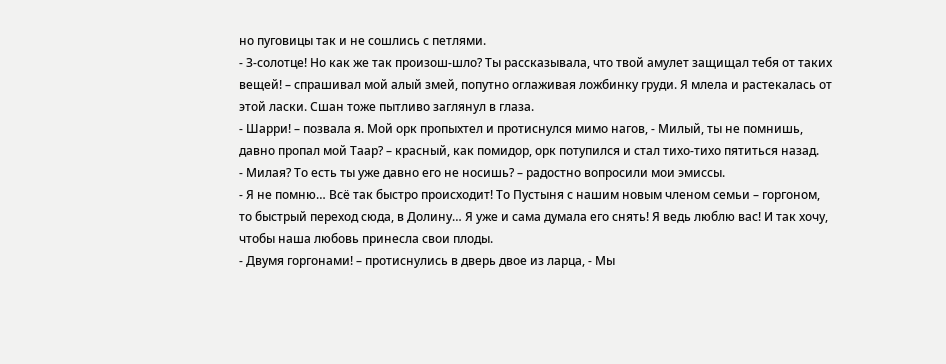но пуговицы так и не сошлись с петлями.
- З-солотце! Но как же так произош-шло? Ты рассказывала, что твой амулет защищал тебя от таких вещей! – спрашивал мой алый змей, попутно оглаживая ложбинку груди. Я млела и растекалась от этой ласки. Сшан тоже пытливо заглянул в глаза.
- Шарри! – позвала я. Мой орк пропыхтел и протиснулся мимо нагов, - Милый, ты не помнишь, давно пропал мой Таар? – красный, как помидор, орк потупился и стал тихо-тихо пятиться назад.
- Милая? То есть ты уже давно его не носишь? – радостно вопросили мои эмиссы.
- Я не помню… Всё так быстро происходит! То Пустыня с нашим новым членом семьи – горгоном, то быстрый переход сюда, в Долину… Я уже и сама думала его снять! Я ведь люблю вас! И так хочу, чтобы наша любовь принесла свои плоды.
- Двумя горгонами! – протиснулись в дверь двое из ларца, - Мы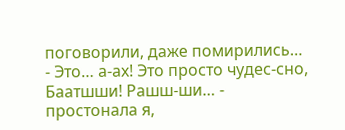поговорили, даже помирились…
- Это… а-ах! Это просто чудес-сно, Баатшши! Рашш-ши… - простонала я,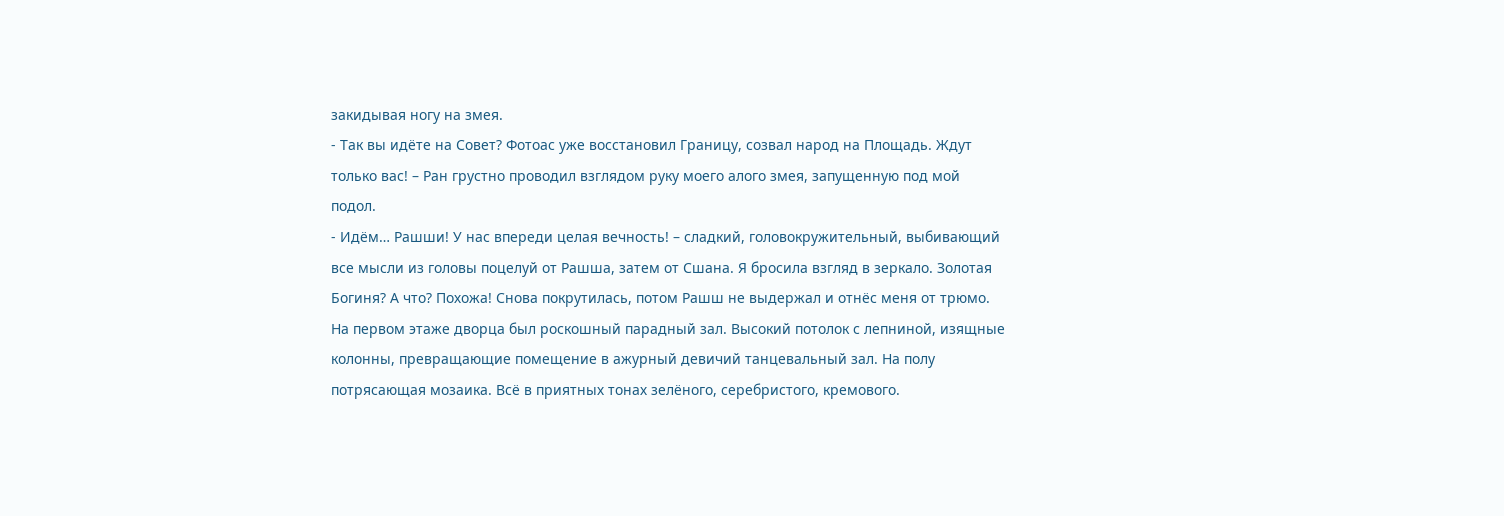закидывая ногу на змея.
- Так вы идёте на Совет? Фотоас уже восстановил Границу, созвал народ на Площадь. Ждут только вас! – Ран грустно проводил взглядом руку моего алого змея, запущенную под мой подол.
- Идём… Рашши! У нас впереди целая вечность! – сладкий, головокружительный, выбивающий все мысли из головы поцелуй от Рашша, затем от Сшана. Я бросила взгляд в зеркало. Золотая Богиня? А что? Похожа! Снова покрутилась, потом Рашш не выдержал и отнёс меня от трюмо.
На первом этаже дворца был роскошный парадный зал. Высокий потолок с лепниной, изящные колонны, превращающие помещение в ажурный девичий танцевальный зал. На полу потрясающая мозаика. Всё в приятных тонах зелёного, серебристого, кремового.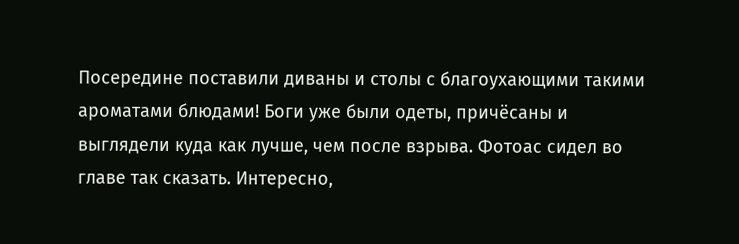Посередине поставили диваны и столы с благоухающими такими ароматами блюдами! Боги уже были одеты, причёсаны и выглядели куда как лучше, чем после взрыва. Фотоас сидел во главе так сказать. Интересно,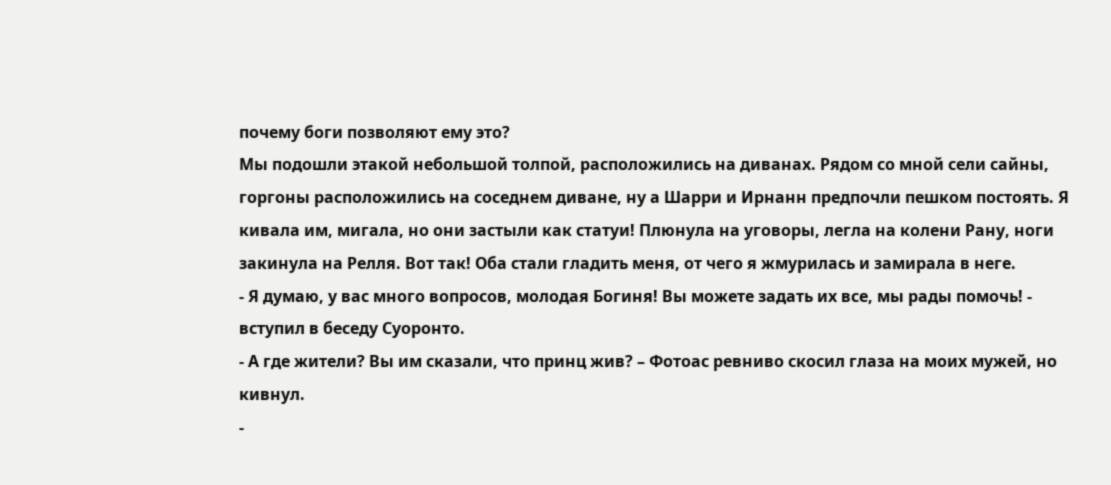почему боги позволяют ему это?
Мы подошли этакой небольшой толпой, расположились на диванах. Рядом со мной сели сайны, горгоны расположились на соседнем диване, ну а Шарри и Ирнанн предпочли пешком постоять. Я кивала им, мигала, но они застыли как статуи! Плюнула на уговоры, легла на колени Рану, ноги закинула на Релля. Вот так! Оба стали гладить меня, от чего я жмурилась и замирала в неге.
- Я думаю, у вас много вопросов, молодая Богиня! Вы можете задать их все, мы рады помочь! - вступил в беседу Суоронто.
- А где жители? Вы им сказали, что принц жив? – Фотоас ревниво скосил глаза на моих мужей, но кивнул.
-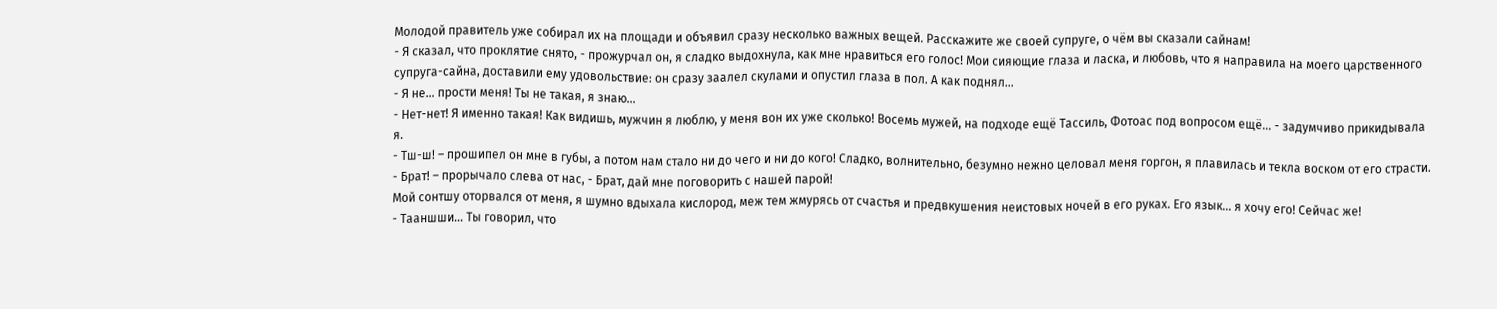Молодой правитель уже собирал их на площади и объявил сразу несколько важных вещей. Расскажите же своей супруге, о чём вы сказали сайнам!
- Я сказал, что проклятие снято, - прожурчал он, я сладко выдохнула, как мне нравиться его голос! Мои сияющие глаза и ласка, и любовь, что я направила на моего царственного супруга-сайна, доставили ему удовольствие: он сразу заалел скулами и опустил глаза в пол. А как поднял…
- Я не… прости меня! Ты не такая, я знаю…
- Нет-нет! Я именно такая! Как видишь, мужчин я люблю, у меня вон их уже сколько! Восемь мужей, на подходе ещё Тассиль, Фотоас под вопросом ещё… - задумчиво прикидывала я.
- Тш-ш! – прошипел он мне в губы, а потом нам стало ни до чего и ни до кого! Сладко, волнительно, безумно нежно целовал меня горгон, я плавилась и текла воском от его страсти.
- Брат! – прорычало слева от нас, - Брат, дай мне поговорить с нашей парой!
Мой сонтшу оторвался от меня, я шумно вдыхала кислород, меж тем жмурясь от счастья и предвкушения неистовых ночей в его руках. Его язык… я хочу его! Сейчас же!
- Тааншши… Ты говорил, что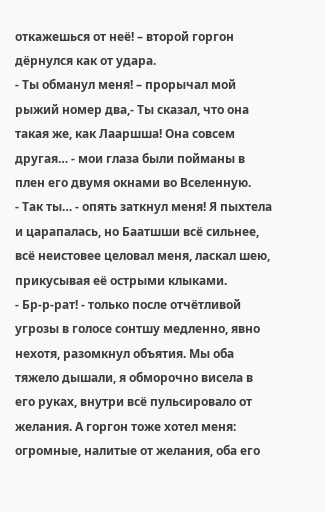откажешься от неё! – второй горгон дёрнулся как от удара.
- Ты обманул меня! – прорычал мой рыжий номер два,- Ты сказал, что она такая же, как Лааршша! Она совсем другая… - мои глаза были пойманы в плен его двумя окнами во Вселенную.
- Так ты… - опять заткнул меня! Я пыхтела и царапалась, но Баатшши всё сильнее, всё неистовее целовал меня, ласкал шею, прикусывая её острыми клыками.
- Бр-р-рат! - только после отчётливой угрозы в голосе сонтшу медленно, явно нехотя, разомкнул объятия. Мы оба тяжело дышали, я обморочно висела в его руках, внутри всё пульсировало от желания. А горгон тоже хотел меня: огромные, налитые от желания, оба его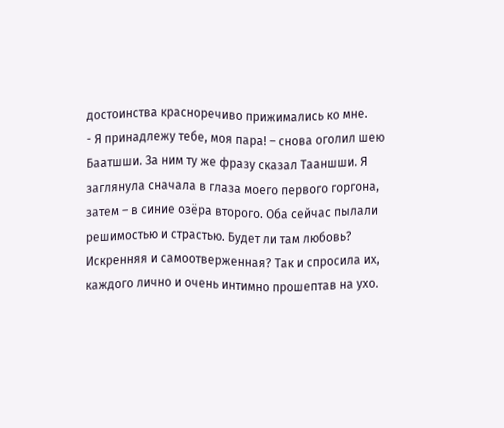достоинства красноречиво прижимались ко мне.
- Я принадлежу тебе, моя пара! – снова оголил шею Баатшши. За ним ту же фразу сказал Тааншши. Я заглянула сначала в глаза моего первого горгона, затем – в синие озёра второго. Оба сейчас пылали решимостью и страстью. Будет ли там любовь? Искренняя и самоотверженная? Так и спросила их, каждого лично и очень интимно прошептав на ухо.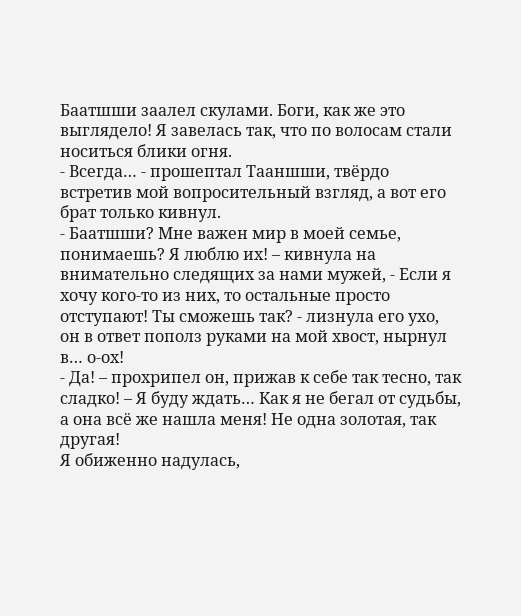Баатшши заалел скулами. Боги, как же это выглядело! Я завелась так, что по волосам стали носиться блики огня.
- Всегда… - прошептал Тааншши, твёрдо встретив мой вопросительный взгляд, а вот его брат только кивнул.
- Баатшши? Мне важен мир в моей семье, понимаешь? Я люблю их! – кивнула на внимательно следящих за нами мужей, - Если я хочу кого-то из них, то остальные просто отступают! Ты сможешь так? - лизнула его ухо, он в ответ пополз руками на мой хвост, нырнул в… о-ох!
- Да! – прохрипел он, прижав к себе так тесно, так сладко! – Я буду ждать… Как я не бегал от судьбы, а она всё же нашла меня! Не одна золотая, так другая!
Я обиженно надулась,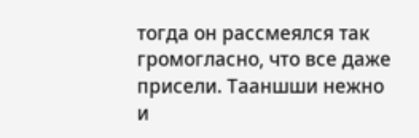тогда он рассмеялся так громогласно, что все даже присели. Тааншши нежно и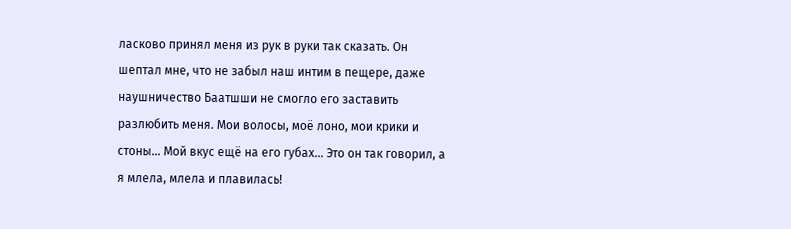ласково принял меня из рук в руки так сказать. Он шептал мне, что не забыл наш интим в пещере, даже наушничество Баатшши не смогло его заставить разлюбить меня. Мои волосы, моё лоно, мои крики и стоны… Мой вкус ещё на его губах… Это он так говорил, а я млела, млела и плавилась!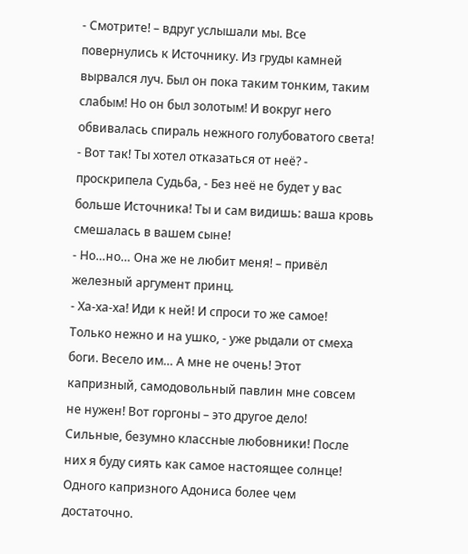- Смотрите! – вдруг услышали мы. Все повернулись к Источнику. Из груды камней вырвался луч. Был он пока таким тонким, таким слабым! Но он был золотым! И вокруг него обвивалась спираль нежного голубоватого света!
- Вот так! Ты хотел отказаться от неё? - проскрипела Судьба, - Без неё не будет у вас больше Источника! Ты и сам видишь: ваша кровь смешалась в вашем сыне!
- Но…но… Она же не любит меня! – привёл железный аргумент принц.
- Ха-ха-ха! Иди к ней! И спроси то же самое! Только нежно и на ушко, - уже рыдали от смеха боги. Весело им… А мне не очень! Этот капризный, самодовольный павлин мне совсем не нужен! Вот горгоны – это другое дело! Сильные, безумно классные любовники! После них я буду сиять как самое настоящее солнце! Одного капризного Адониса более чем достаточно.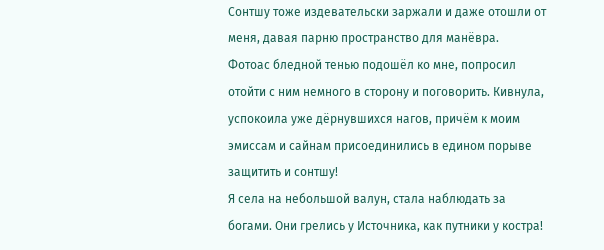Сонтшу тоже издевательски заржали и даже отошли от меня, давая парню пространство для манёвра.
Фотоас бледной тенью подошёл ко мне, попросил отойти с ним немного в сторону и поговорить. Кивнула, успокоила уже дёрнувшихся нагов, причём к моим эмиссам и сайнам присоединились в едином порыве защитить и сонтшу!
Я села на небольшой валун, стала наблюдать за богами. Они грелись у Источника, как путники у костра!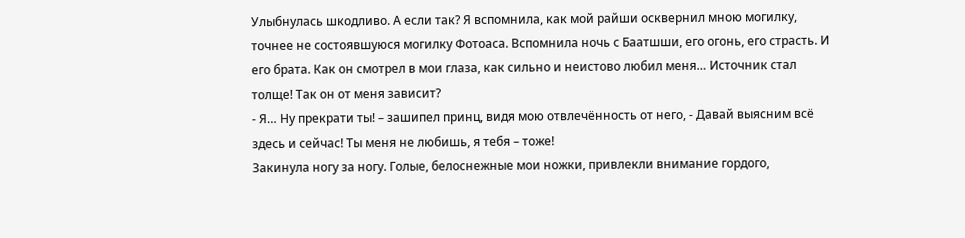Улыбнулась шкодливо. А если так? Я вспомнила, как мой райши осквернил мною могилку, точнее не состоявшуюся могилку Фотоаса. Вспомнила ночь с Баатшши, его огонь, его страсть. И его брата. Как он смотрел в мои глаза, как сильно и неистово любил меня… Источник стал толще! Так он от меня зависит?
- Я… Ну прекрати ты! – зашипел принц, видя мою отвлечённость от него, - Давай выясним всё здесь и сейчас! Ты меня не любишь, я тебя – тоже!
Закинула ногу за ногу. Голые, белоснежные мои ножки, привлекли внимание гордого,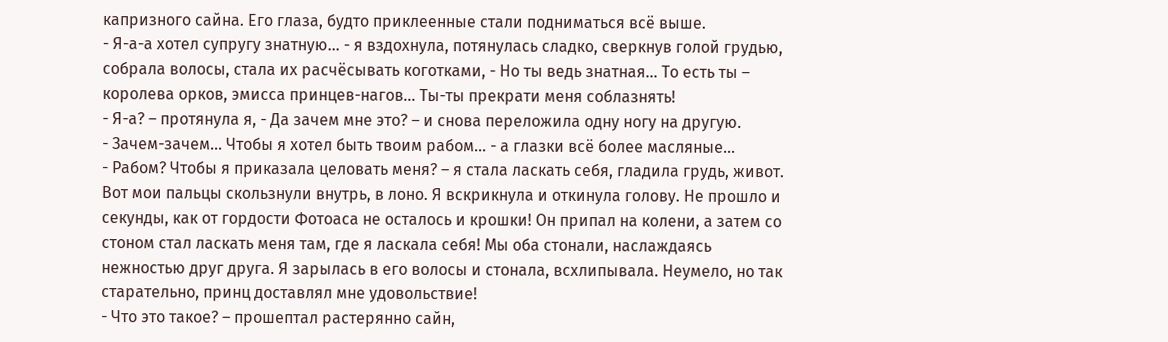капризного сайна. Его глаза, будто приклеенные стали подниматься всё выше.
- Я-а-а хотел супругу знатную… - я вздохнула, потянулась сладко, сверкнув голой грудью, собрала волосы, стала их расчёсывать коготками, - Но ты ведь знатная… То есть ты – королева орков, эмисса принцев-нагов… Ты-ты прекрати меня соблазнять!
- Я-а? – протянула я, - Да зачем мне это? – и снова переложила одну ногу на другую.
- Зачем-зачем… Чтобы я хотел быть твоим рабом… - а глазки всё более масляные…
- Рабом? Чтобы я приказала целовать меня? – я стала ласкать себя, гладила грудь, живот. Вот мои пальцы скользнули внутрь, в лоно. Я вскрикнула и откинула голову. Не прошло и секунды, как от гордости Фотоаса не осталось и крошки! Он припал на колени, а затем со стоном стал ласкать меня там, где я ласкала себя! Мы оба стонали, наслаждаясь нежностью друг друга. Я зарылась в его волосы и стонала, всхлипывала. Неумело, но так старательно, принц доставлял мне удовольствие!
- Что это такое? – прошептал растерянно сайн,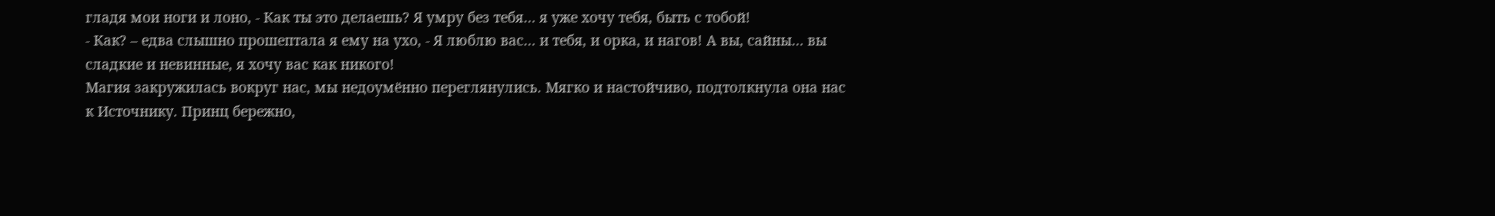гладя мои ноги и лоно, - Как ты это делаешь? Я умру без тебя… я уже хочу тебя, быть с тобой!
- Как? – едва слышно прошептала я ему на ухо, - Я люблю вас… и тебя, и орка, и нагов! А вы, сайны… вы сладкие и невинные, я хочу вас как никого!
Магия закружилась вокруг нас, мы недоумённо переглянулись. Мягко и настойчиво, подтолкнула она нас к Источнику. Принц бережно,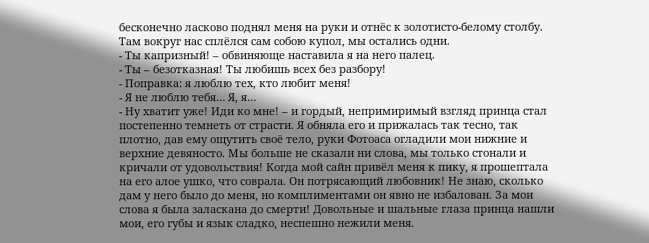бесконечно ласково поднял меня на руки и отнёс к золотисто-белому столбу. Там вокруг нас сплёлся сам собою купол, мы остались одни.
- Ты капризный! – обвиняюще наставила я на него палец.
- Ты – безотказная! Ты любишь всех без разбору!
- Поправка: я люблю тех, кто любит меня!
- Я не люблю тебя… Я, я…
- Ну хватит уже! Иди ко мне! – и гордый, непримиримый взгляд принца стал постепенно темнеть от страсти. Я обняла его и прижалась так тесно, так плотно, дав ему ощутить своё тело, руки Фотоаса огладили мои нижние и верхние девяносто. Мы больше не сказали ни слова, мы только стонали и кричали от удовольствия! Когда мой сайн привёл меня к пику, я прошептала на его алое ушко, что соврала. Он потрясающий любовник! Не знаю, сколько дам у него было до меня, но комплиментами он явно не избалован. За мои слова я была заласкана до смерти! Довольные и шальные глаза принца нашли мои, его губы и язык сладко, неспешно нежили меня.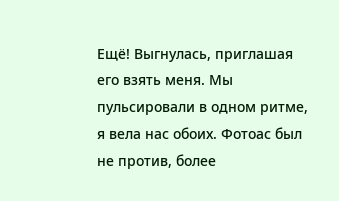Ещё! Выгнулась, приглашая его взять меня. Мы пульсировали в одном ритме, я вела нас обоих. Фотоас был не против, более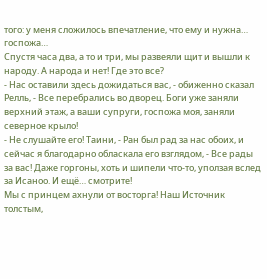того: у меня сложилось впечатление, что ему и нужна… госпожа…
Спустя часа два, а то и три, мы развеяли щит и вышли к народу. А народа и нет! Где это все?
- Нас оставили здесь дожидаться вас, - обиженно сказал Релль, - Все перебрались во дворец. Боги уже заняли верхний этаж, а ваши супруги, госпожа моя, заняли северное крыло!
- Не слушайте его! Таини, - Ран был рад за нас обоих, и сейчас я благодарно обласкала его взглядом, - Все рады за вас! Даже горгоны, хоть и шипели что-то, уползая вслед за Исаноо. И ещё… смотрите!
Мы с принцем ахнули от восторга! Наш Источник толстым,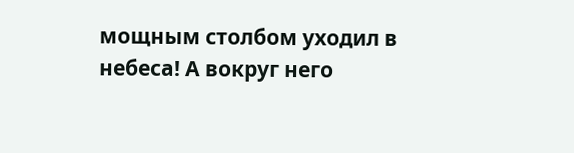мощным столбом уходил в небеса! А вокруг него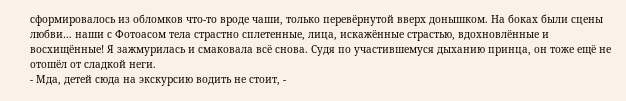сформировалось из обломков что-то вроде чаши, только перевёрнутой вверх донышком. На боках были сцены любви… наши с Фотоасом тела страстно сплетенные, лица, искажённые страстью, вдохновлённые и восхищённые! Я зажмурилась и смаковала всё снова. Судя по участившемуся дыханию принца, он тоже ещё не отошёл от сладкой неги.
- Мда, детей сюда на экскурсию водить не стоит, -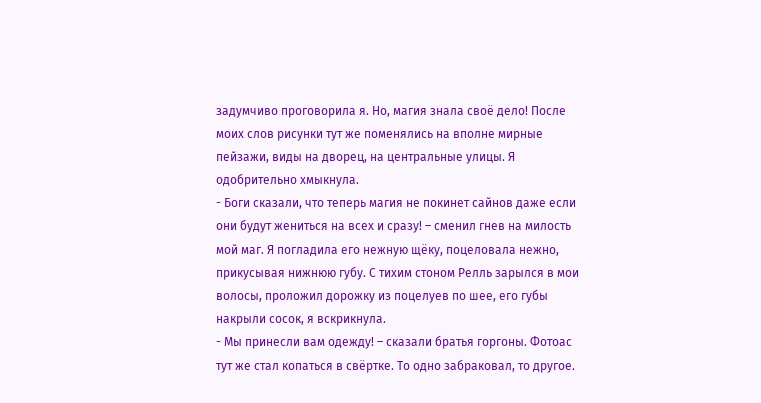задумчиво проговорила я. Но, магия знала своё дело! После моих слов рисунки тут же поменялись на вполне мирные пейзажи, виды на дворец, на центральные улицы. Я одобрительно хмыкнула.
- Боги сказали, что теперь магия не покинет сайнов даже если они будут жениться на всех и сразу! – сменил гнев на милость мой маг. Я погладила его нежную щёку, поцеловала нежно, прикусывая нижнюю губу. С тихим стоном Релль зарылся в мои волосы, проложил дорожку из поцелуев по шее, его губы накрыли сосок, я вскрикнула.
- Мы принесли вам одежду! – сказали братья горгоны. Фотоас тут же стал копаться в свёртке. То одно забраковал, то другое.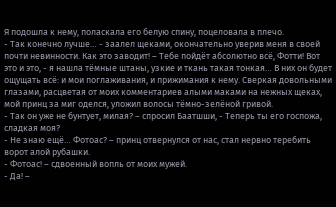Я подошла к нему, поласкала его белую спину, поцеловала в плечо.
- Так конечно лучше… - заалел щеками, окончательно уверив меня в своей почти невинности. Как это заводит! – Тебе пойдёт абсолютно всё, Фотти! Вот это и это, - я нашла тёмные штаны, узкие и ткань такая тонкая… В них он будет ощущать всё: и мои поглаживания, и прижимания к нему. Сверкая довольными глазами, расцветая от моих комментариев алыми маками на нежных щеках, мой принц за миг оделся, уложил волосы тёмно-зелёной гривой.
- Так он уже не бунтует, милая? – спросил Баатшши, - Теперь ты его госпожа, сладкая моя?
- Не знаю ещё… Фотоас? – принц отвернулся от нас, стал нервно теребить ворот алой рубашки.
- Фотоас! – сдвоенный вопль от моих мужей.
- Да! –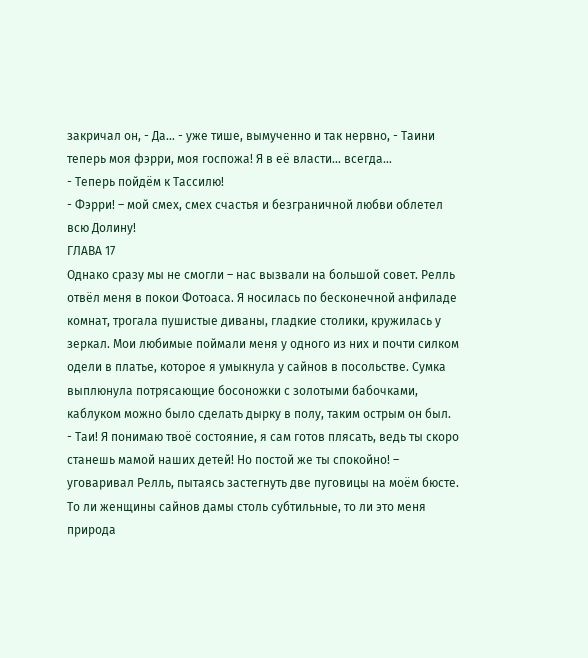закричал он, - Да… - уже тише, вымученно и так нервно, - Таини теперь моя фэрри, моя госпожа! Я в её власти… всегда…
- Теперь пойдём к Тассилю!
- Фэрри! – мой смех, смех счастья и безграничной любви облетел всю Долину!
ГЛАВА 17
Однако сразу мы не смогли – нас вызвали на большой совет. Релль отвёл меня в покои Фотоаса. Я носилась по бесконечной анфиладе комнат, трогала пушистые диваны, гладкие столики, кружилась у зеркал. Мои любимые поймали меня у одного из них и почти силком одели в платье, которое я умыкнула у сайнов в посольстве. Сумка выплюнула потрясающие босоножки с золотыми бабочками, каблуком можно было сделать дырку в полу, таким острым он был.
- Таи! Я понимаю твоё состояние, я сам готов плясать, ведь ты скоро станешь мамой наших детей! Но постой же ты спокойно! – уговаривал Релль, пытаясь застегнуть две пуговицы на моём бюсте. То ли женщины сайнов дамы столь субтильные, то ли это меня природа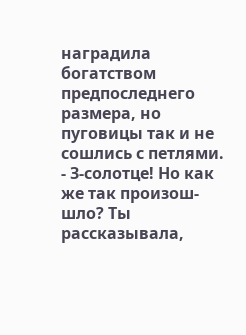наградила богатством предпоследнего размера, но пуговицы так и не сошлись с петлями.
- З-солотце! Но как же так произош-шло? Ты рассказывала,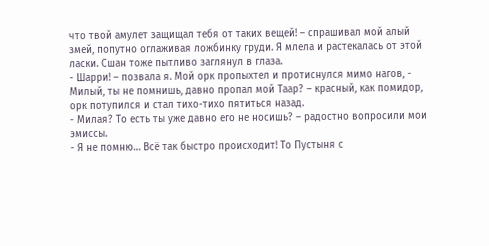что твой амулет защищал тебя от таких вещей! – спрашивал мой алый змей, попутно оглаживая ложбинку груди. Я млела и растекалась от этой ласки. Сшан тоже пытливо заглянул в глаза.
- Шарри! – позвала я. Мой орк пропыхтел и протиснулся мимо нагов, - Милый, ты не помнишь, давно пропал мой Таар? – красный, как помидор, орк потупился и стал тихо-тихо пятиться назад.
- Милая? То есть ты уже давно его не носишь? – радостно вопросили мои эмиссы.
- Я не помню… Всё так быстро происходит! То Пустыня с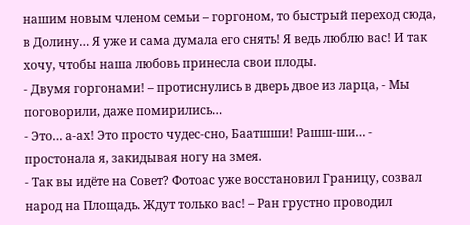нашим новым членом семьи – горгоном, то быстрый переход сюда, в Долину… Я уже и сама думала его снять! Я ведь люблю вас! И так хочу, чтобы наша любовь принесла свои плоды.
- Двумя горгонами! – протиснулись в дверь двое из ларца, - Мы поговорили, даже помирились…
- Это… а-ах! Это просто чудес-сно, Баатшши! Рашш-ши… - простонала я, закидывая ногу на змея.
- Так вы идёте на Совет? Фотоас уже восстановил Границу, созвал народ на Площадь. Ждут только вас! – Ран грустно проводил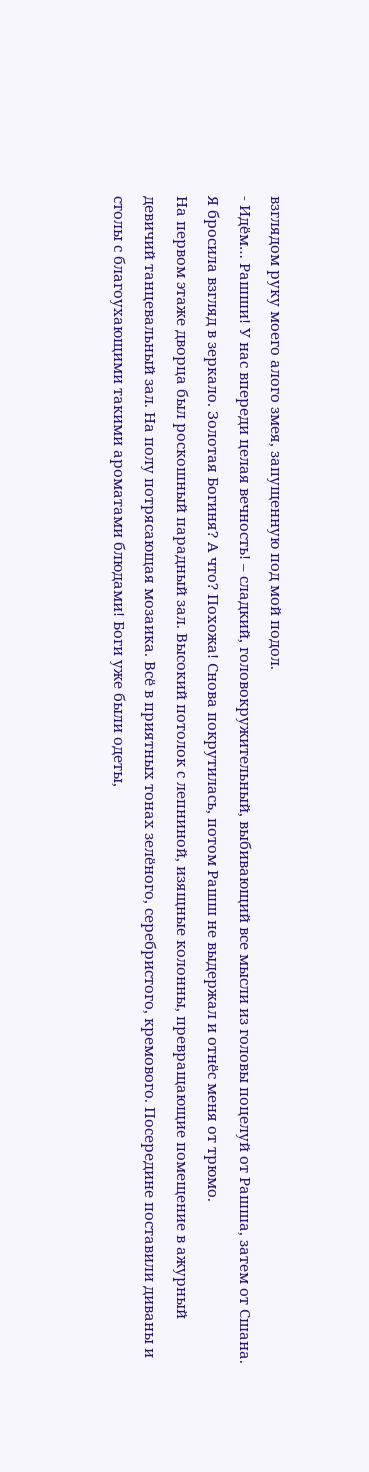взглядом руку моего алого змея, запущенную под мой подол.
- Идём… Рашши! У нас впереди целая вечность! – сладкий, головокружительный, выбивающий все мысли из головы поцелуй от Рашша, затем от Сшана. Я бросила взгляд в зеркало. Золотая Богиня? А что? Похожа! Снова покрутилась, потом Рашш не выдержал и отнёс меня от трюмо.
На первом этаже дворца был роскошный парадный зал. Высокий потолок с лепниной, изящные колонны, превращающие помещение в ажурный девичий танцевальный зал. На полу потрясающая мозаика. Всё в приятных тонах зелёного, серебристого, кремового. Посередине поставили диваны и столы с благоухающими такими ароматами блюдами! Боги уже были одеты,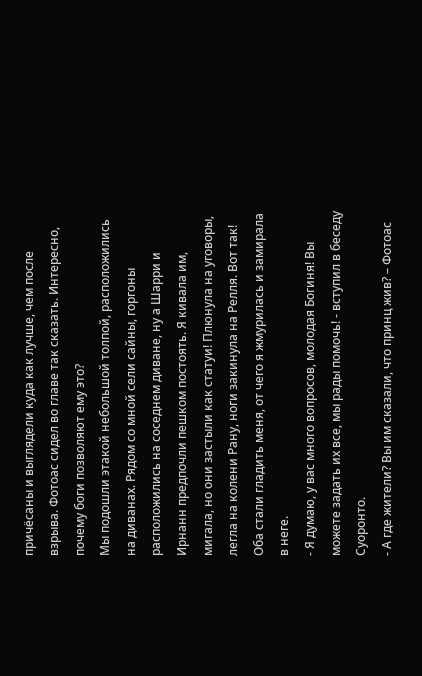причёсаны и выглядели куда как лучше, чем после взрыва. Фотоас сидел во главе так сказать. Интересно, почему боги позволяют ему это?
Мы подошли этакой небольшой толпой, расположились на диванах. Рядом со мной сели сайны, горгоны расположились на соседнем диване, ну а Шарри и Ирнанн предпочли пешком постоять. Я кивала им, мигала, но они застыли как статуи! Плюнула на уговоры, легла на колени Рану, ноги закинула на Релля. Вот так! Оба стали гладить меня, от чего я жмурилась и замирала в неге.
- Я думаю, у вас много вопросов, молодая Богиня! Вы можете задать их все, мы рады помочь! - вступил в беседу Суоронто.
- А где жители? Вы им сказали, что принц жив? – Фотоас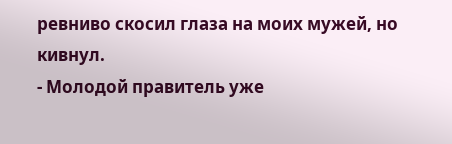ревниво скосил глаза на моих мужей, но кивнул.
- Молодой правитель уже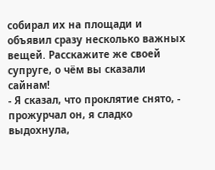собирал их на площади и объявил сразу несколько важных вещей. Расскажите же своей супруге, о чём вы сказали сайнам!
- Я сказал, что проклятие снято, - прожурчал он, я сладко выдохнула,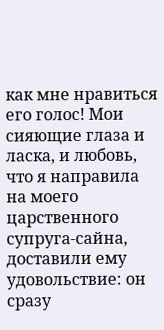как мне нравиться его голос! Мои сияющие глаза и ласка, и любовь, что я направила на моего царственного супруга-сайна, доставили ему удовольствие: он сразу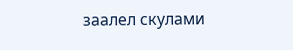заалел скулами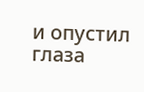и опустил глаза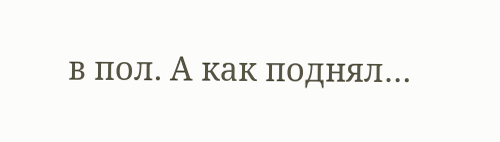в пол. А как поднял…